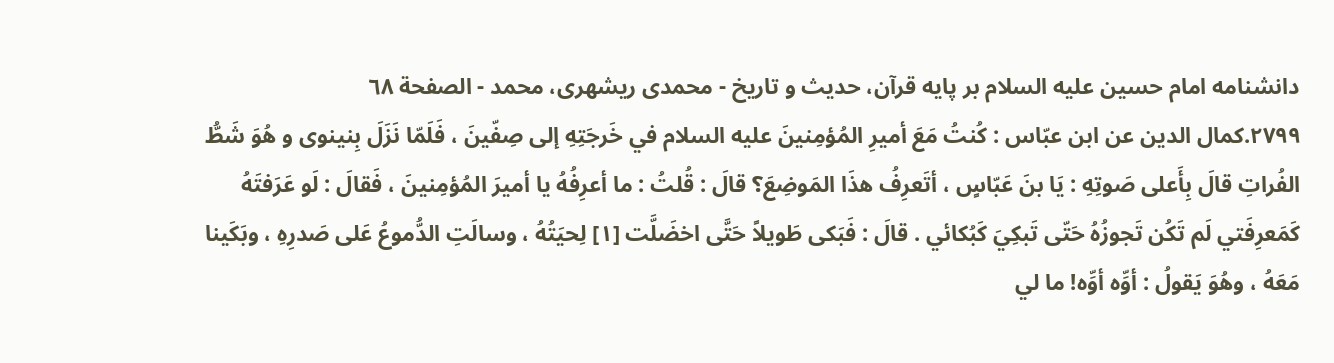دانشنامه امام حسين عليه السلام بر پايه قرآن، حديث و تاریخ - محمدی ریشهری، محمد - الصفحة ٦٨
٢٧٩٩.كمال الدين عن ابن عبّاس : كُنتُ مَعَ أميرِ المُؤمِنينَ عليه السلام في خَرجَتِهِ إلى صِفّينَ ، فَلَمّا نَزَلَ بِنينوى و هُوَ شَطُّ الفُراتِ قالَ بِأَعلى صَوتِهِ : يَا بنَ عَبّاسٍ ، أتَعرِفُ هذَا المَوضِعَ؟ قالَ : قُلتُ : ما أعرِفُهُ يا أميرَ المُؤمِنينَ ، فَقالَ : لَو عَرَفتَهُ كَمَعرِفَتي لَم تَكُن تَجوزُهُ حَتّى تَبكِيَ كَبُكائي . قالَ : فَبَكى طَويلاً حَتَّى اخضَلَّت [١] لِحيَتُهُ ، وسالَتِ الدُّموعُ عَلى صَدرِهِ ، وبَكَينا مَعَهُ ، وهُوَ يَقولُ : أوِّه أوِّه! ما لي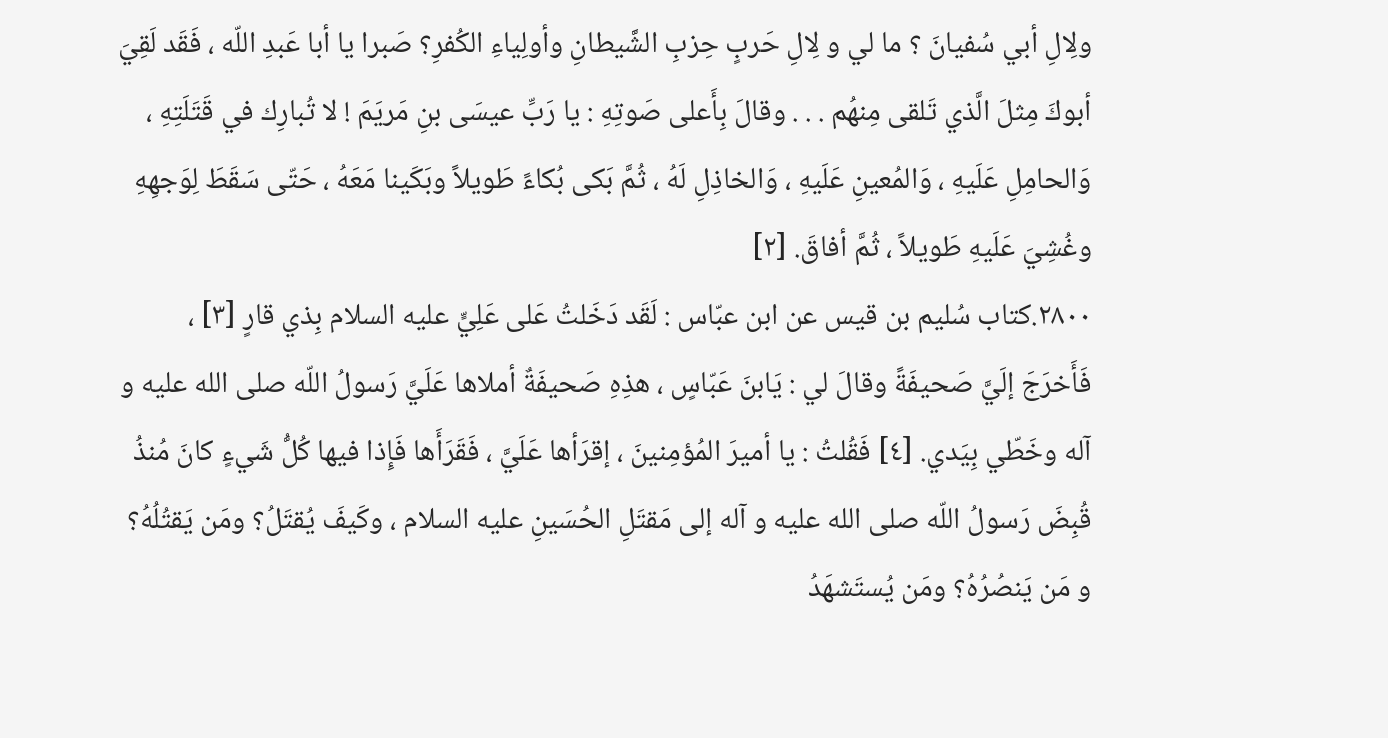ولِالِ أبي سُفيانَ ؟ ما لي و لِالِ حَربٍ حِزبِ الشَّيطانِ وأولِياءِ الكُفرِ؟ صَبرا يا أبا عَبدِ اللّه ، فَقَد لَقِيَ أبوكَ مِثلَ الَّذي تَلقى مِنهُم . . . وقالَ بِأَعلى صَوتِهِ : يا رَبِّ عيسَى بنِ مَريَمَ ! لا تُبارِك في قَتَلَتِهِ ، وَالحامِلِ عَلَيهِ ، وَالمُعينِ عَلَيهِ ، وَالخاذِلِ لَهُ ، ثُمَّ بَكى بُكاءً طَويلاً وبَكَينا مَعَهُ ، حَتّى سَقَطَ لِوَجهِهِ وغُشِيَ عَلَيهِ طَويلاً ، ثُمَّ أفاقَ. [٢]
٢٨٠٠.كتاب سُليم بن قيس عن ابن عبّاس : لَقَد دَخَلتُ عَلى عَلِيٍّ عليه السلام بِذي قارٍ [٣] ، فَأَخرَجَ إلَيَّ صَحيفَةً وقالَ لي : يَابنَ عَبّاسٍ ، هذِهِ صَحيفَةٌ أملاها عَلَيَّ رَسولُ اللّه صلى الله عليه و آله وخَطّي بِيَدي. [٤] فَقُلتُ : يا أميرَ المُؤمِنينَ ، إقرَأها عَلَيَّ ، فَقَرَأَها فَإِذا فيها كُلُّ شَيءٍ كانَ مُنذُ قُبِضَ رَسولُ اللّه صلى الله عليه و آله إلى مَقتَلِ الحُسَينِ عليه السلام ، وكَيفَ يُقتَلُ؟ ومَن يَقتُلُهُ؟ و مَن يَنصُرُهُ؟ ومَن يُستَشهَدُ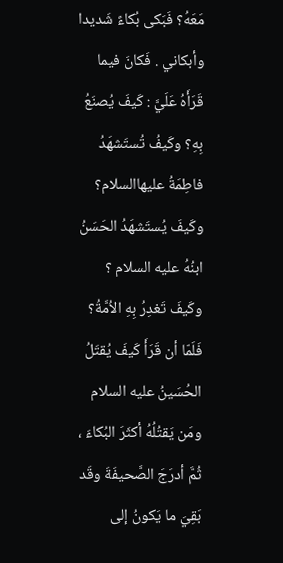مَعَهُ؟ فَبَكى بُكاءً شَديدا وأبكاني . فَكانَ فيما قَرَأَهُ عَلَيَّ : كَيفَ يُصنَعُ بِهِ؟ وكَيفُ تُستَشهَدُ فاطِمَةُ عليهاالسلام؟ وكَيفَ يُستَشهَدُ الحَسَنُ ابنُهُ عليه السلام ؟ وكَيفَ تَغدِرُ بِهِ الاُمَّةُ؟ فَلَمّا أن قَرَأَ كَيفَ يُقتَلُ الحُسَينُ عليه السلام ومَن يَقتُلُهُ أكثَرَ البُكاءَ ، ثُمَّ أدرَجَ الصَّحيفَةَ وقَد بَقِيَ ما يَكونُ إلى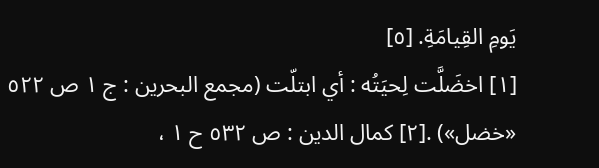يَومِ القِيامَةِ. [٥]
[١] اخضَلَّت لِحيَتُه : أي ابتلّت (مجمع البحرين : ج ١ ص ٥٢٢ «خضل») .[٢] كمال الدين : ص ٥٣٢ ح ١ ،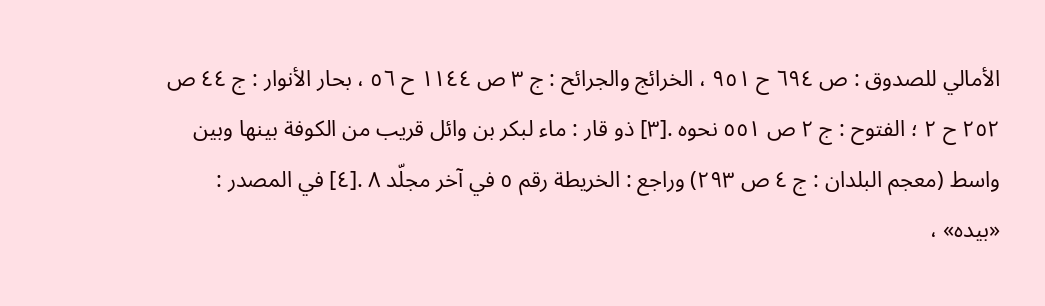الأمالي للصدوق : ص ٦٩٤ ح ٩٥١ ، الخرائج والجرائح : ج ٣ ص ١١٤٤ ح ٥٦ ، بحار الأنوار : ج ٤٤ ص ٢٥٢ ح ٢ ؛ الفتوح : ج ٢ ص ٥٥١ نحوه .[٣] ذو قار : ماء لبكر بن وائل قريب من الكوفة بينها وبين واسط (معجم البلدان : ج ٤ ص ٢٩٣) وراجع : الخريطة رقم ٥ في آخر مجلّد ٨ .[٤] في المصدر : «بيده» ،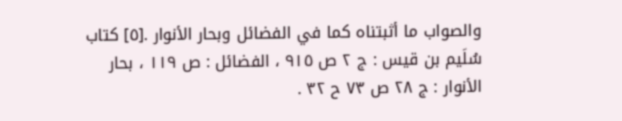والصواب ما أثبتناه كما في الفضائل وبحار الأنوار .[٥] كتاب سُلَيم بن قيس : ج ٢ ص ٩١٥ ، الفضائل : ص ١١٩ ، بحار الأنوار : ج ٢٨ ص ٧٣ ح ٣٢ .